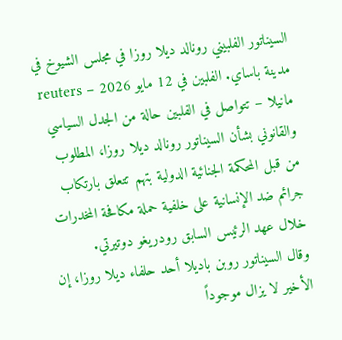السيناتور الفلبيني رونالد ديلا روزا في مجلس الشيوخ في مدينة باساي. الفلبين في 12 مايو 2026 – reuters
مانيلا – تتواصل في الفلبين حالة من الجدل السياسي والقانوني بشأن السيناتور رونالد ديلا روزا، المطلوب من قبل المحكمة الجنائية الدولية بتهم تتعلق بارتكاب جرائم ضد الإنسانية على خلفية حملة مكافحة المخدرات خلال عهد الرئيس السابق رودريغو دوتيرتي.
وقال السيناتور روبن باديلا أحد حلفاء ديلا روزا، إن الأخير لا يزال موجوداً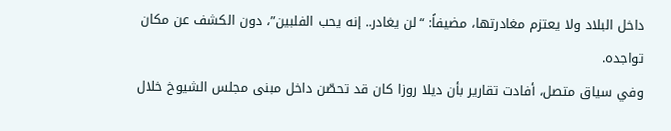داخل البلاد ولا يعتزم مغادرتها، مضيفاً: “لن يغادر.. إنه يحب الفلبين”، دون الكشف عن مكان تواجده.
وفي سياق متصل، أفادت تقارير بأن ديلا روزا كان قد تحصّن داخل مبنى مجلس الشيوخ خلال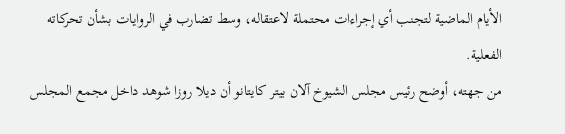الأيام الماضية لتجنب أي إجراءات محتملة لاعتقاله، وسط تضارب في الروايات بشأن تحركاته الفعلية.
من جهته، أوضح رئيس مجلس الشيوخ آلان بيتر كايتانو أن ديلا روزا شوهد داخل مجمع المجلس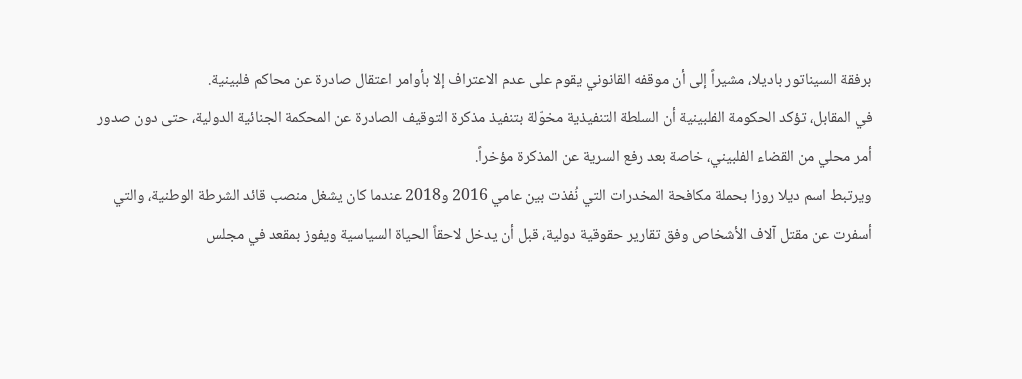برفقة السيناتور باديلا، مشيراً إلى أن موقفه القانوني يقوم على عدم الاعتراف إلا بأوامر اعتقال صادرة عن محاكم فلبينية.
في المقابل، تؤكد الحكومة الفلبينية أن السلطة التنفيذية مخوّلة بتنفيذ مذكرة التوقيف الصادرة عن المحكمة الجنائية الدولية، حتى دون صدور أمر محلي من القضاء الفلبيني، خاصة بعد رفع السرية عن المذكرة مؤخراً.
ويرتبط اسم ديلا روزا بحملة مكافحة المخدرات التي نُفذت بين عامي 2016 و2018 عندما كان يشغل منصب قائد الشرطة الوطنية، والتي أسفرت عن مقتل آلاف الأشخاص وفق تقارير حقوقية دولية، قبل أن يدخل لاحقاً الحياة السياسية ويفوز بمقعد في مجلس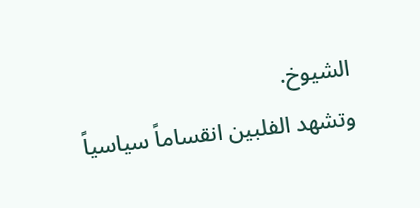الشيوخ.
وتشهد الفلبين انقساماً سياسياً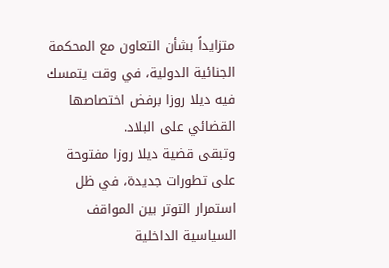متزايداً بشأن التعاون مع المحكمة الجنائية الدولية، في وقت يتمسك فيه ديلا روزا برفض اختصاصها القضائي على البلاد.
وتبقى قضية ديلا روزا مفتوحة على تطورات جديدة، في ظل استمرار التوتر بين المواقف السياسية الداخلية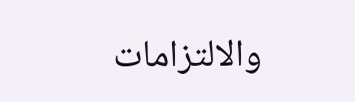والالتزامات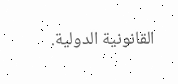القانونية الدولية.